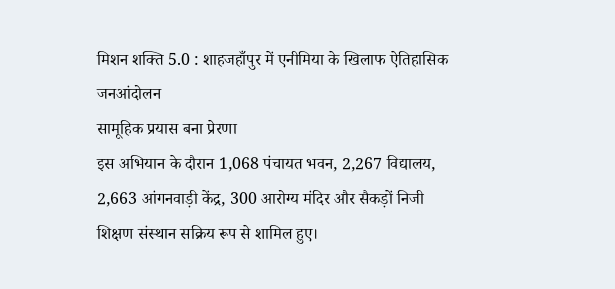मिशन शक्ति 5.0 : शाहजहाँपुर में एनीमिया के खिलाफ ऐतिहासिक जनआंदोलन
सामूहिक प्रयास बना प्रेरणा
इस अभियान के दौरान 1,068 पंचायत भवन, 2,267 विद्यालय, 2,663 आंगनवाड़ी केंद्र, 300 आरोग्य मंदिर और सैकड़ों निजी शिक्षण संस्थान सक्रिय रूप से शामिल हुए।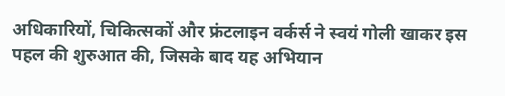अधिकारियों, चिकित्सकों और फ्रंटलाइन वर्कर्स ने स्वयं गोली खाकर इस पहल की शुरुआत की, जिसके बाद यह अभियान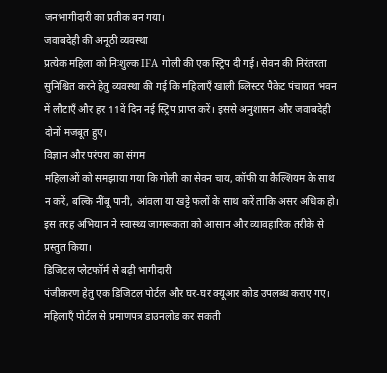जनभागीदारी का प्रतीक बन गया।
जवाबदेही की अनूठी व्यवस्था
प्रत्येक महिला को निःशुल्क IFA गोली की एक स्ट्रिप दी गई। सेवन की निरंतरता सुनिश्चित करने हेतु व्यवस्था की गई कि महिलाएँ खाली ब्लिस्टर पैकेट पंचायत भवन में लौटाएँ और हर 11वें दिन नई स्ट्रिप प्राप्त करें। इससे अनुशासन और जवाबदेही दोनों मजबूत हुए।
विज्ञान और परंपरा का संगम
महिलाओं को समझाया गया कि गोली का सेवन चाय, कॉफी या कैल्शियम के साथ न करें, बल्कि नींबू पानी, आंवला या खट्टे फलों के साथ करें ताकि असर अधिक हो। इस तरह अभियान ने स्वास्थ्य जागरूकता को आसान और व्यावहारिक तरीके से प्रस्तुत किया।
डिजिटल प्लेटफॉर्म से बढ़ी भागीदारी
पंजीकरण हेतु एक डिजिटल पोर्टल और घर-घर क्यूआर कोड उपलब्ध कराए गए। महिलाएँ पोर्टल से प्रमाणपत्र डाउनलोड कर सकती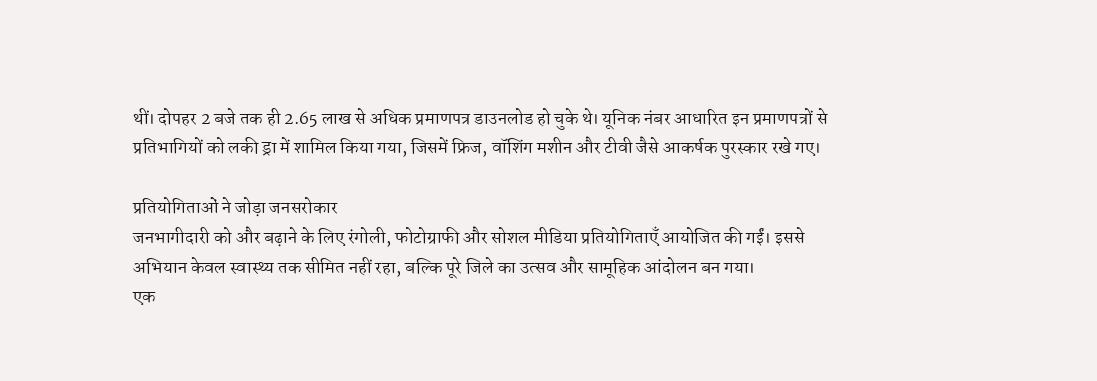थीं। दोपहर 2 बजे तक ही 2.65 लाख से अधिक प्रमाणपत्र डाउनलोड हो चुके थे। यूनिक नंबर आधारित इन प्रमाणपत्रों से प्रतिभागियों को लकी ड्रा में शामिल किया गया, जिसमें फ्रिज, वॉशिंग मशीन और टीवी जैसे आकर्षक पुरस्कार रखे गए।

प्रतियोगिताओं ने जोड़ा जनसरोकार
जनभागीदारी को और बढ़ाने के लिए रंगोली, फोटोग्राफी और सोशल मीडिया प्रतियोगिताएँ आयोजित की गईं। इससे अभियान केवल स्वास्थ्य तक सीमित नहीं रहा, बल्कि पूरे जिले का उत्सव और सामूहिक आंदोलन बन गया।
एक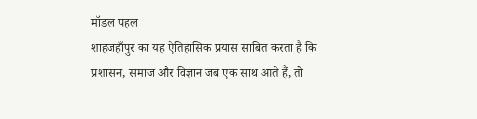मॉडल पहल
शाहजहाँपुर का यह ऐतिहासिक प्रयास साबित करता है कि प्रशासन, समाज और विज्ञान जब एक साथ आते हैं, तो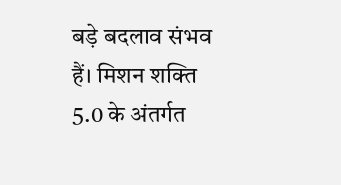बड़े बदलाव संभव हैं। मिशन शक्ति 5.0 के अंतर्गत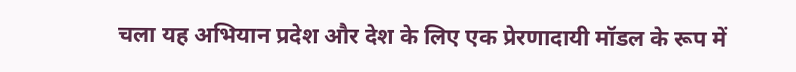चला यह अभियान प्रदेश और देश के लिए एक प्रेरणादायी मॉडल के रूप में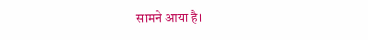सामने आया है।